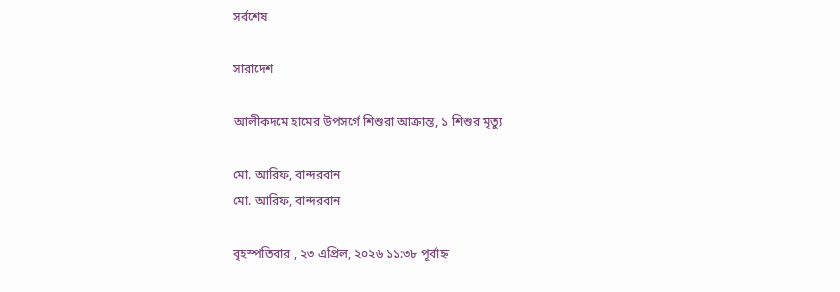সর্বশেষ

সারাদেশ

আলীকদমে হামের উপসর্গে শিশুরা আক্রান্ত, ১ শিশুর মৃত্যু

মো. আরিফ, বান্দরবান
মো. আরিফ, বান্দরবান

বৃহস্পতিবার , ২৩ এপ্রিল, ২০২৬ ১১:৩৮ পূর্বাহ্ন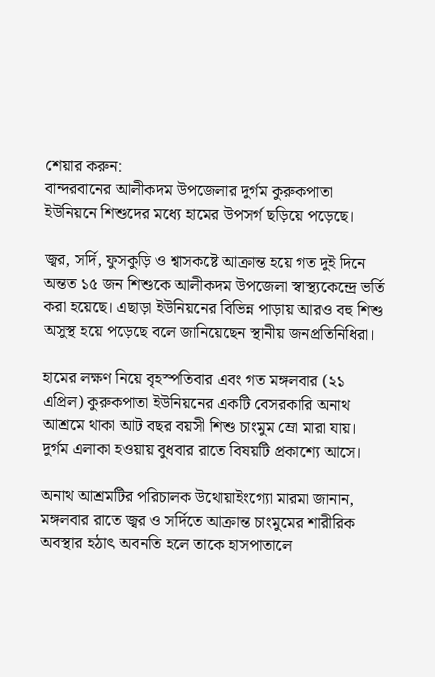শেয়ার করুন:
বান্দরবানের আলীকদম উপজেলার দুর্গম কুরুকপাতা ইউনিয়নে শিশুদের মধ্যে হামের উপসর্গ ছড়িয়ে পড়েছে।

জ্বর, সর্দি, ফুসকুড়ি ও শ্বাসকষ্টে আক্রান্ত হয়ে গত দুই দিনে অন্তত ১৫ জন শিশুকে আলীকদম উপজেলা স্বাস্থ্যকেন্দ্রে ভর্তি করা হয়েছে। এছাড়া ইউনিয়নের বিভিন্ন পাড়ায় আরও বহু শিশু অসুস্থ হয়ে পড়েছে বলে জানিয়েছেন স্থানীয় জনপ্রতিনিধিরা।

হামের লক্ষণ নিয়ে বৃহস্পতিবার এবং গত মঙ্গলবার (২১ এপ্রিল) কুরুকপাতা ইউনিয়নের একটি বেসরকারি অনাথ আশ্রমে থাকা আট বছর বয়সী শিশু চাংমুম ম্রো মারা যায়। দুর্গম এলাকা হওয়ায় বুধবার রাতে বিষয়টি প্রকাশ্যে আসে।

অনাথ আশ্রমটির পরিচালক উথোয়াইংগ্যো মারমা জানান, মঙ্গলবার রাতে জ্বর ও সর্দিতে আক্রান্ত চাংমুমের শারীরিক অবস্থার হঠাৎ অবনতি হলে তাকে হাসপাতালে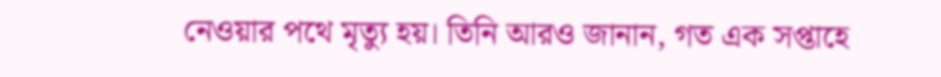নেওয়ার পথে মৃত্যু হয়। তিনি আরও জানান, গত এক সপ্তাহে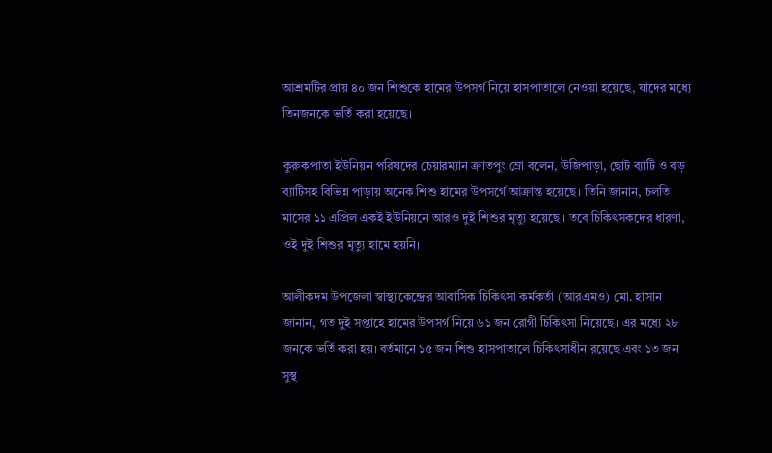আশ্রমটির প্রায় ৪০ জন শিশুকে হামের উপসর্গ নিয়ে হাসপাতালে নেওয়া হয়েছে, যাদের মধ্যে তিনজনকে ভর্তি করা হয়েছে।

কুরুকপাতা ইউনিয়ন পরিষদের চেয়ারম্যান ক্রাতপুং ম্রো বলেন, উজিপাড়া, ছোট ব্যাটি ও বড় ব্যাটিসহ বিভিন্ন পাড়ায় অনেক শিশু হামের উপসর্গে আক্রান্ত হয়েছে। তিনি জানান, চলতি মাসের ১১ এপ্রিল একই ইউনিয়নে আরও দুই শিশুর মৃত্যু হয়েছে। তবে চিকিৎসকদের ধারণা, ওই দুই শিশুর মৃত্যু হামে হয়নি।

আলীকদম উপজেলা স্বাস্থ্যকেন্দ্রের আবাসিক চিকিৎসা কর্মকর্তা (আরএমও) মো. হাসান জানান, গত দুই সপ্তাহে হামের উপসর্গ নিয়ে ৬১ জন রোগী চিকিৎসা নিয়েছে। এর মধ্যে ২৮ জনকে ভর্তি করা হয়। বর্তমানে ১৫ জন শিশু হাসপাতালে চিকিৎসাধীন রয়েছে এবং ১৩ জন সুস্থ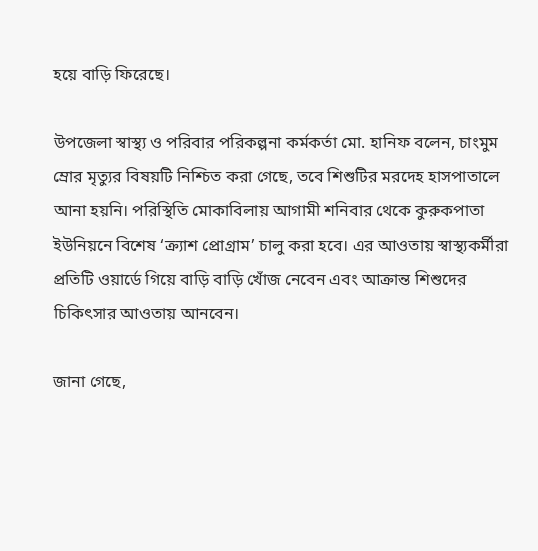হয়ে বাড়ি ফিরেছে।

উপজেলা স্বাস্থ্য ও পরিবার পরিকল্পনা কর্মকর্তা মো. হানিফ বলেন, চাংমুম ম্রোর মৃত্যুর বিষয়টি নিশ্চিত করা গেছে, তবে শিশুটির মরদেহ হাসপাতালে আনা হয়নি। পরিস্থিতি মোকাবিলায় আগামী শনিবার থেকে কুরুকপাতা ইউনিয়নে বিশেষ ‘ক্র্যাশ প্রোগ্রাম’ চালু করা হবে। এর আওতায় স্বাস্থ্যকর্মীরা প্রতিটি ওয়ার্ডে গিয়ে বাড়ি বাড়ি খোঁজ নেবেন এবং আক্রান্ত শিশুদের চিকিৎসার আওতায় আনবেন।

জানা গেছে,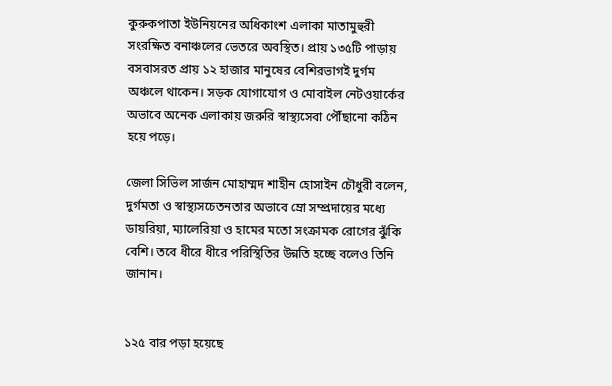কুরুকপাতা ইউনিয়নের অধিকাংশ এলাকা মাতামুহুরী সংরক্ষিত বনাঞ্চলের ভেতরে অবস্থিত। প্রায় ১৩৫টি পাড়ায় বসবাসরত প্রায় ১২ হাজার মানুষের বেশিরভাগই দুর্গম অঞ্চলে থাকেন। সড়ক যোগাযোগ ও মোবাইল নেটওয়ার্কের অভাবে অনেক এলাকায় জরুরি স্বাস্থ্যসেবা পৌঁছানো কঠিন হয়ে পড়ে।

জেলা সিভিল সার্জন মোহাম্মদ শাহীন হোসাইন চৌধুরী বলেন, দুর্গমতা ও স্বাস্থ্যসচেতনতার অভাবে ম্রো সম্প্রদায়ের মধ্যে ডায়রিয়া, ম্যালেরিয়া ও হামের মতো সংক্রামক রোগের ঝুঁকি বেশি। তবে ধীরে ধীরে পরিস্থিতির উন্নতি হচ্ছে বলেও তিনি জানান।


১২৫ বার পড়া হয়েছে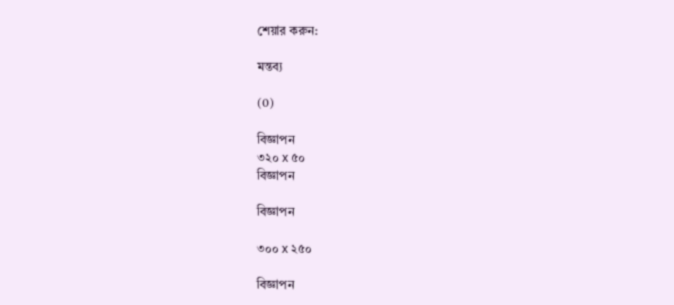শেয়ার করুন:

মন্তব্য

(0)

বিজ্ঞাপন
৩২০ x ৫০
বিজ্ঞাপন

বিজ্ঞাপন

৩০০ x ২৫০

বিজ্ঞাপন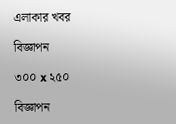এলাকার খবর

বিজ্ঞাপন

৩০০ x ২৫০

বিজ্ঞাপন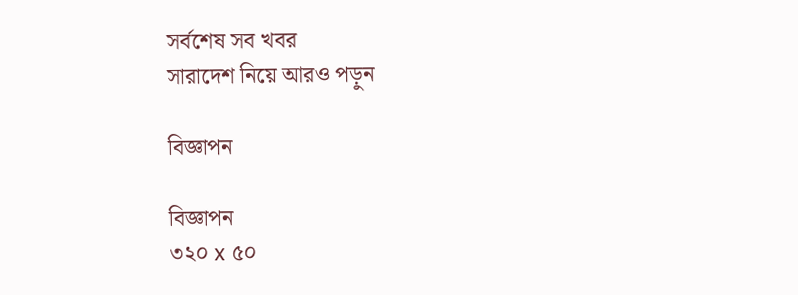সর্বশেষ সব খবর
সারাদেশ নিয়ে আরও পড়ুন

বিজ্ঞাপন

বিজ্ঞাপন
৩২০ x ৫০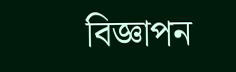বিজ্ঞাপন